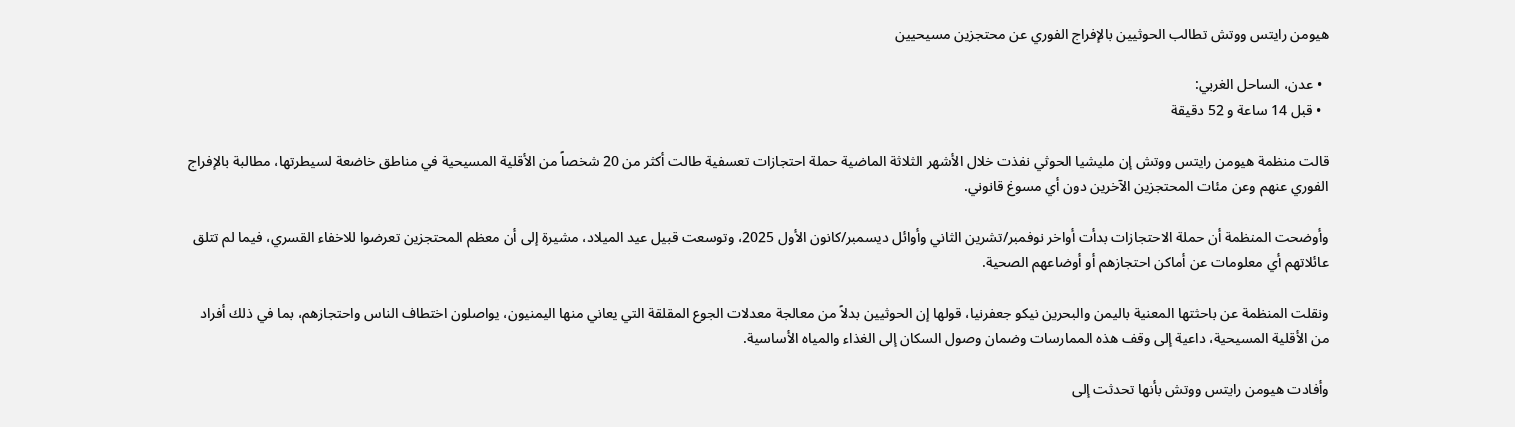هيومن رايتس ووتش تطالب الحوثيين بالإفراج الفوري عن محتجزين مسيحيين

  • عدن، الساحل الغربي:
  • قبل 14 ساعة و 52 دقيقة

قالت منظمة هيومن رايتس ووتش إن مليشيا الحوثي نفذت خلال الأشهر الثلاثة الماضية حملة احتجازات تعسفية طالت أكثر من 20 شخصاً من الأقلية المسيحية في مناطق خاضعة لسيطرتها، مطالبة بالإفراج الفوري عنهم وعن مئات المحتجزين الآخرين دون أي مسوغ قانوني.

وأوضحت المنظمة أن حملة الاحتجازات بدأت أواخر نوفمبر/تشرين الثاني وأوائل ديسمبر/كانون الأول 2025، وتوسعت قبيل عيد الميلاد، مشيرة إلى أن معظم المحتجزين تعرضوا للاخفاء القسري، فيما لم تتلق عائلاتهم أي معلومات عن أماكن احتجازهم أو أوضاعهم الصحية.

ونقلت المنظمة عن باحثتها المعنية باليمن والبحرين نيكو جعفرنيا، قولها إن الحوثيين بدلاً من معالجة معدلات الجوع المقلقة التي يعاني منها اليمنيون، يواصلون اختطاف الناس واحتجازهم، بما في ذلك أفراد من الأقلية المسيحية، داعية إلى وقف هذه الممارسات وضمان وصول السكان إلى الغذاء والمياه الأساسية.

وأفادت هيومن رايتس ووتش بأنها تحدثت إلى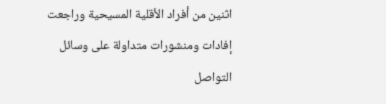اثنين من أفراد الأقلية المسيحية وراجعت إفادات ومنشورات متداولة على وسائل التواصل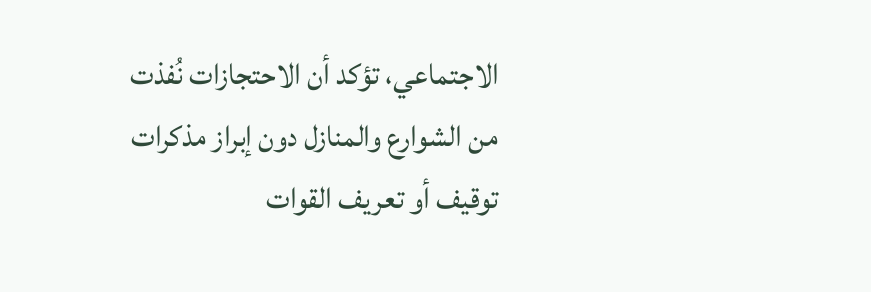الاجتماعي، تؤكد أن الاحتجازات نُفذت من الشوارع والمنازل دون إبراز مذكرات توقيف أو تعريف القوات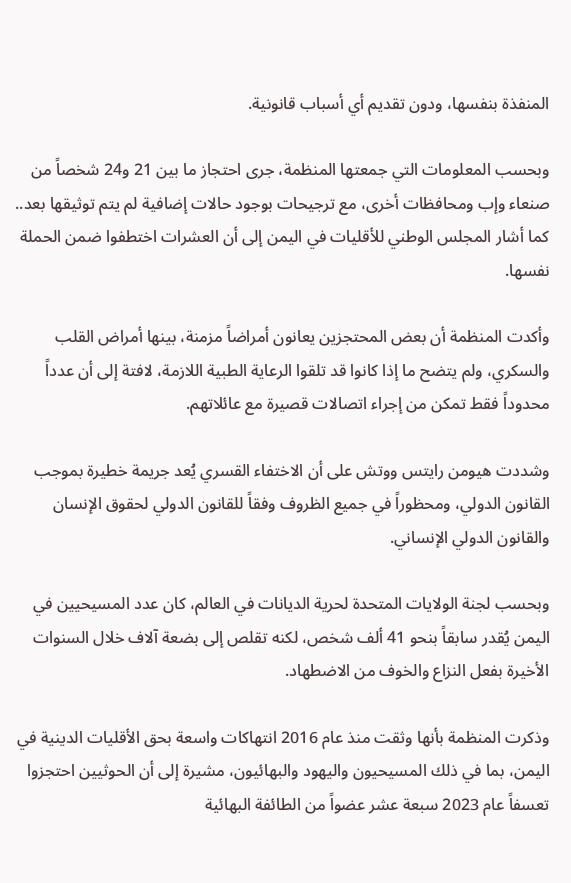المنفذة بنفسها، ودون تقديم أي أسباب قانونية.

وبحسب المعلومات التي جمعتها المنظمة، جرى احتجاز ما بين 21 و24 شخصاً من صنعاء وإب ومحافظات أخرى، مع ترجيحات بوجود حالات إضافية لم يتم توثيقها بعد.. كما أشار المجلس الوطني للأقليات في اليمن إلى أن العشرات اختطفوا ضمن الحملة نفسها.

وأكدت المنظمة أن بعض المحتجزين يعانون أمراضاً مزمنة، بينها أمراض القلب والسكري، ولم يتضح ما إذا كانوا قد تلقوا الرعاية الطبية اللازمة، لافتة إلى أن عدداً محدوداً فقط تمكن من إجراء اتصالات قصيرة مع عائلاتهم.

وشددت هيومن رايتس ووتش على أن الاختفاء القسري يُعد جريمة خطيرة بموجب القانون الدولي، ومحظوراً في جميع الظروف وفقاً للقانون الدولي لحقوق الإنسان والقانون الدولي الإنساني.

وبحسب لجنة الولايات المتحدة لحرية الديانات في العالم، كان عدد المسيحيين في اليمن يُقدر سابقاً بنحو 41 ألف شخص، لكنه تقلص إلى بضعة آلاف خلال السنوات الأخيرة بفعل النزاع والخوف من الاضطهاد.

وذكرت المنظمة بأنها وثقت منذ عام 2016 انتهاكات واسعة بحق الأقليات الدينية في اليمن، بما في ذلك المسيحيون واليهود والبهائيون، مشيرة إلى أن الحوثيين احتجزوا تعسفاً عام 2023 سبعة عشر عضواً من الطائفة البهائية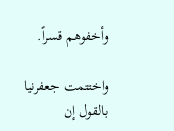وأخفوهم قسراً.

واختتمت جعفرنيا بالقول إن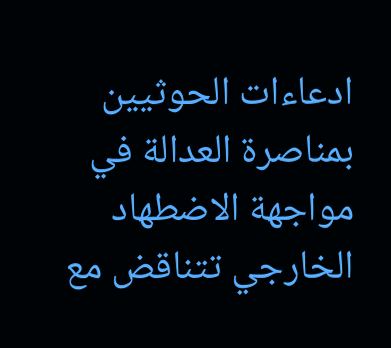ادعاءات الحوثيين بمناصرة العدالة في مواجهة الاضطهاد الخارجي تتناقض مع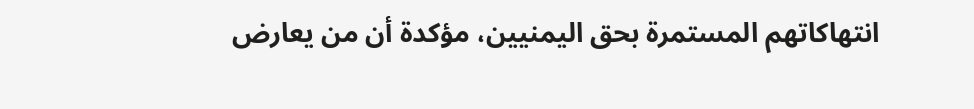انتهاكاتهم المستمرة بحق اليمنيين، مؤكدة أن من يعارض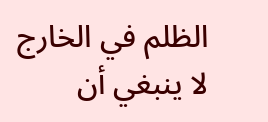الظلم في الخارج لا ينبغي أن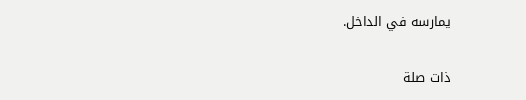يمارسه في الداخل.

ذات صلة